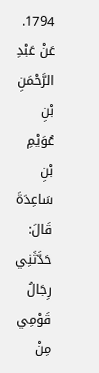1794. عَنْ عَبْدِ الرَّحْمَنِ بْنِ عُوَيْمِ بْنِ سَاعِدَةَ قَالَ: حَدَّثَنِي رِجَالُ قَوْمِي مِنْ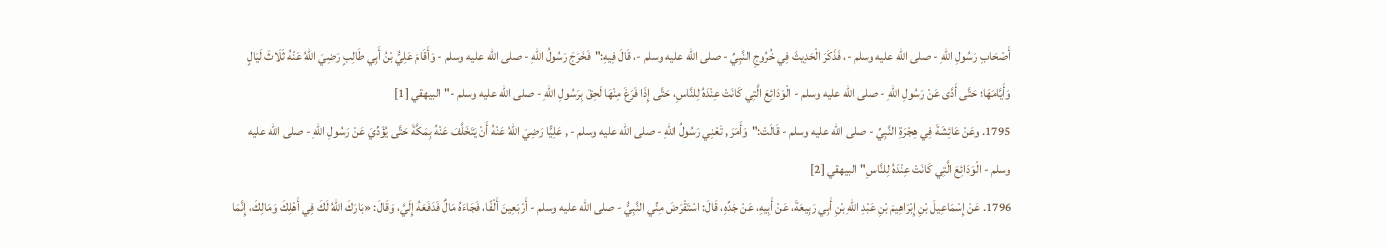أَصْحَابِ رَسُولِ اللهِ - صلى الله عليه وسلم -، فَذَكَرَ الْحَدِيثَ فِي خُرُوجِ النَّبِيِّ - صلى الله عليه وسلم -، قَالَ فِيهِ:"فَخَرَجَ رَسُولُ اللهِ - صلى الله عليه وسلم - وَأَقَامَ عَلِيُّ بْنُ أَبِي طَالِبٍ رَضِيَ اللهُ عَنْهُ ثَلَاثَ لَيَالٍ وَأَيَّامَهَا؛ حَتَّى أَدَّى عَنْ رَسُولِ اللهِ - صلى الله عليه وسلم - الْوَدَائِعَ الَّتِي كَانَتْ عِنْدَهُ لِلنَّاسِ، حَتَّى إِذَا فَرَغَ مِنْهَا لَحِقَ بِرَسُولِ اللهِ - صلى الله عليه وسلم -"البيهقي [1]
1795. وعَنْ عَائِشَةَ فِي هِجْرَةِ النَّبِيِّ - صلى الله عليه وسلم - قَالَتْ:"وَأَمَرَ , تَعْنِي رَسُولُ اللهِ - صلى الله عليه وسلم - , عَلِيًّا رَضِيَ اللهُ عَنْهُ أَنْ يَتَخَلَّفَ عَنْهُ بِمَكَّةَ حَتَّى يُؤَدِّيَ عَنْ رَسُولِ اللهِ - صلى الله عليه وسلم - الْوَدَائِعَ الَّتِي كَانَتْ عِنْدَهُ لِلنَّاسِ"البيهقي [2]
1796. عَنْ إِسْمَاعِيلَ بْنِ إِبْرَاهِيمَ بْنِ عَبْدِ اللهِ بْنِ أَبِي رَبِيعَةَ، عَنْ أَبِيهِ، عَنْ جَدِّهِ، قَالَ: اسْتَقْرَضَ مِنِّي النَّبِيُّ - صلى الله عليه وسلم - أَرْبَعِينَ أَلْفًا، فَجَاءَهُ مَالٌ فَدَفَعَهُ إِلَيَّ، وَقَالَ: «بَارَكَ اللهُ لَكَ فِي أَهْلِكَ وَمَالِكَ، إِنَّمَا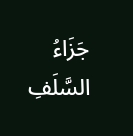جَزَاءُ السَّلَفِ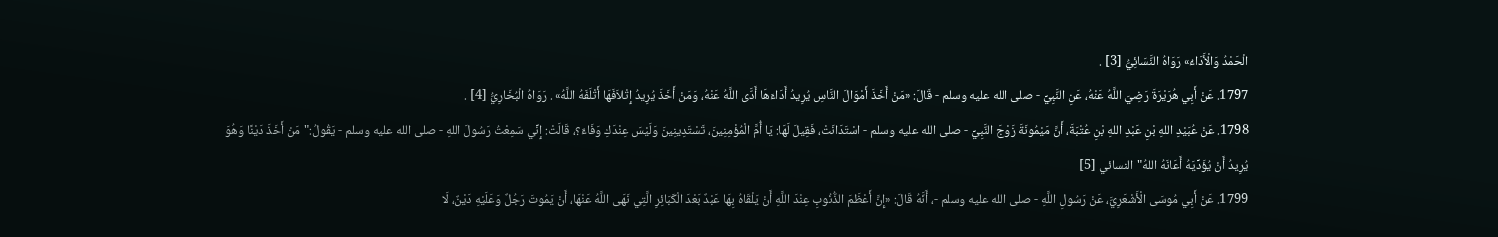الْحَمْدُ وَالْأَدَاءُ» رَوَاهُ النَّسَائِيُّ [3] .
1797. عَنْ أَبِي هُرَيْرَةَ رَضِيَ اللَّهُ عَنْهُ، عَنِ النَّبِيِّ - صلى الله عليه وسلم - قَالَ: «مَنْ أَخَذَ أَمْوَالَ النَّاسِ يُرِيدُ أَدَاءَهَا أَدَّى اللَّهُ عَنْهُ، وَمَنْ أَخَذَ يُرِيدُ إِتْلاَفَهَا أَتْلَفَهُ اللَّهُ» . رَوَاهُ الْبُخَارِيُّ [4] .
1798. عَنْ عُبَيْدِ اللهِ بْنِ عَبْدِ اللهِ بْنِ عُتْبَةَ، أَنَّ مَيْمُونَةَ زَوْجَ النَّبِيِّ - صلى الله عليه وسلم - اسْتَدَانَتْ، فَقِيلَ لَهَا: يَا أُمَّ الْمُؤْمِنِينَ، تَسْتَدِينِينَ وَلَيْسَ عِنْدَكِ وَفَاءٌ؟، قَالَتْ: إِنِّي سَمِعْتُ رَسُولَ اللهِ - صلى الله عليه وسلم - يَقُولُ:"مَنْ أَخَذَ دَيْنًا وَهُوَ يُرِيدُ أَنْ يُؤَدِّيَهُ أَعَانَهُ اللهُ"النسائي [5]
1799. عَنْ أَبِي مُوسَى الْأَشْعَرِيَّ، عَنْ رَسُولِ اللَّهِ - صلى الله عليه وسلم -، أَنَّهُ قَالَ: «إِنَّ أَعْظَمَ الذُّنُوبِ عِنْدَ اللَّهِ أَنْ يَلْقَاهُ بِهَا عَبْدٌ بَعْدَ الْكَبَائِرِ الَّتِي نَهَى اللَّهُ عَنْهَا، أَنْ يَمُوتَ رَجُلٌ وَعَلَيْهِ دَيْنٌ، لَا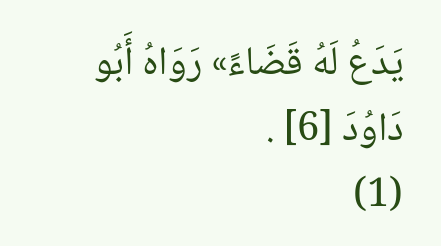يَدَعُ لَهُ قَضَاءً» رَوَاهُ أَبُو دَاوُدَ [6] .
(1)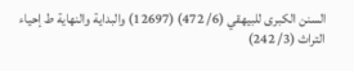السنن الكبرى للبيهقي (6/ 472) (12697) والبداية والنهاية ط إحياء التراث (3/ 242)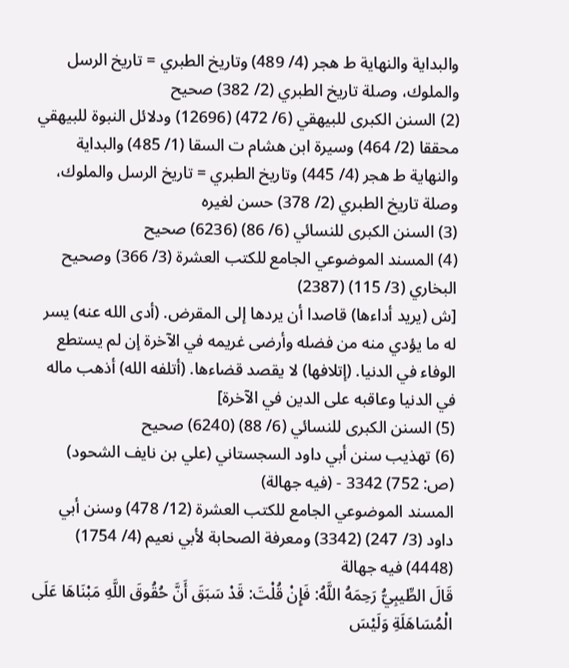والبداية والنهاية ط هجر (4/ 489) وتاريخ الطبري = تاريخ الرسل والملوك، وصلة تاريخ الطبري (2/ 382) صحيح
(2) السنن الكبرى للبيهقي (6/ 472) (12696) ودلائل النبوة للبيهقي محققا (2/ 464) وسيرة ابن هشام ت السقا (1/ 485) والبداية والنهاية ط هجر (4/ 445) وتاريخ الطبري = تاريخ الرسل والملوك، وصلة تاريخ الطبري (2/ 378) حسن لغيره
(3) السنن الكبرى للنسائي (6/ 86) (6236) صحيح
(4) المسند الموضوعي الجامع للكتب العشرة (3/ 366) وصحيح البخاري (3/ 115) (2387)
[ش (يريد أداءها) قاصدا أن يردها إلى المقرض. (أدى الله عنه) يسر له ما يؤدي منه من فضله وأرضى غريمه في الآخرة إن لم يستطع الوفاء في الدنيا. (إتلافها) لا يقصد قضاءها. (أتلفه الله) أذهب ماله في الدنيا وعاقبه على الدين في الآخرة]
(5) السنن الكبرى للنسائي (6/ 88) (6240) صحيح
(6) تهذيب سنن أبي داود السجستاني (علي بن نايف الشحود) (ص: 752) 3342 - (فيه جهالة)
المسند الموضوعي الجامع للكتب العشرة (12/ 478) وسنن أبي داود (3/ 247) (3342) ومعرفة الصحابة لأبي نعيم (4/ 1754) (4448) فيه جهالة
قَالَ الطِّيبِيُّ رَحِمَهُ اللَّهُ: فَإِنْ قُلْتَ: قَدْ سَبَقَ أَنَّ حُقُوقَ اللَّهِ مَبْنَاهَا عَلَى الْمُسَاهَلَةِ وَلَيْسَ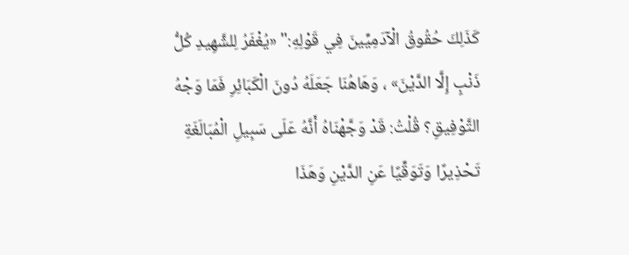كَذَلِكَ حُقُوقُ الْآدَمِيِّينَ فِي قَوْلِهِ:" «يُغْفَرُ لِلشَّهِيدِ كُلُّ ذَنْبٍ إِلَّا الدَّيْنَ» ، وَهَاهُنَا جَعَلَهُ دُونَ الْكَبَائِرِ فَمَا وَجْهُ التَّوْفِيقِ؟ قُلْتُ: قَدْ وَجَّهْنَاهُ أَنَّهُ عَلَى سَبِيلِ الْمُبَالَغَةِ تَحْذِيرًا وَتَوَقِّيًا عَنِ الدَّيْنِ وَهَذَا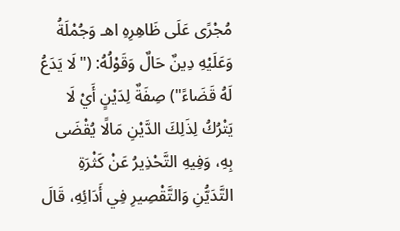مُجْرًى عَلَى ظَاهِرِهِ اهـ وَجُمْلَةُ وَعَلَيْهِ دِينٌ حَالٌ وَقَوْلُهُ: ("لَا يَدَعُ لَهُ قَضَاءً") صِفَةٌ لِدَيْنٍ أَيْ لَا يَتْرُكُ لِذَلِكَ الدَّيْنِ مَالًا يُقْضَى بِهِ، وَفِيهِ التَّحْذِيرُ عَنْ كَثْرَةِ التَّدَيُّنِ وَالتَّقْصِيرِ فِي أَدَائِهِ، قَالَ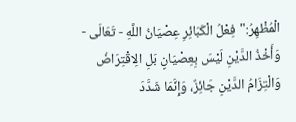الْمُظْهِرُ:"فِعْلُ الْكَبَائِرِ عِصْيَانُ اللَّهِ - تَعَالَى - وَأَخْذُ الدَّيْنِ لَيْسَ بِعِصْيَانٍ بَلِ الِاقْتِرَاضُ وَالْتِزَامُ الدَّيْنِ جَائِزٌ، وَإِنَّمَا شَدَّدَ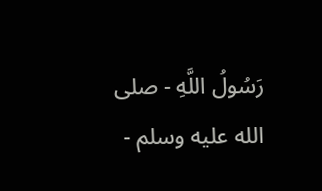رَسُولُ اللَّهِ - صلى الله عليه وسلم -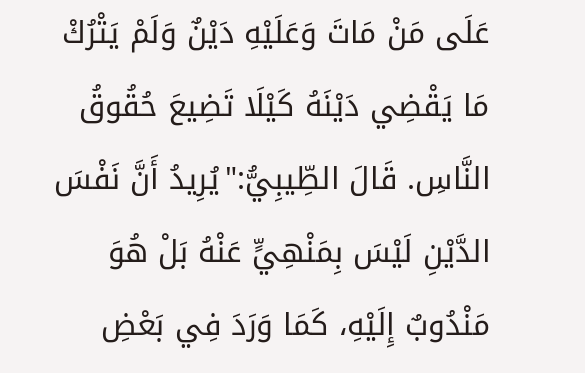عَلَى مَنْ مَاتَ وَعَلَيْهِ دَيْنٌ وَلَمْ يَتْرُكْ مَا يَقْضِي دَيْنَهُ كَيْلَا تَضِيعَ حُقُوقُ النَّاسِ. قَالَ الطِّيبِيُّ:"يُرِيدُ أَنَّ نَفْسَ الدَّيْنِ لَيْسَ بِمَنْهِيٍّ عَنْهُ بَلْ هُوَ مَنْدُوبٌ إِلَيْهِ، كَمَا وَرَدَ فِي بَعْضِ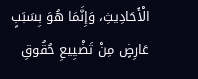الْأَحَادِيثِ، وَإِنَّمَا هُوَ بِسَبَبٍ عَارِضٍ مِنْ تَضْيِيعِ حُقُوقِ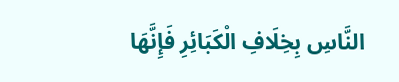النَّاسِ بِخِلَافِ الْكَبَائِرِ فَإِنَّهَا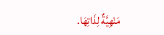مَنْهِيَّةٌ لِذَاتِهَا.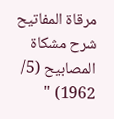مرقاة المفاتيح شرح مشكاة المصابيح (5/ 1962) "